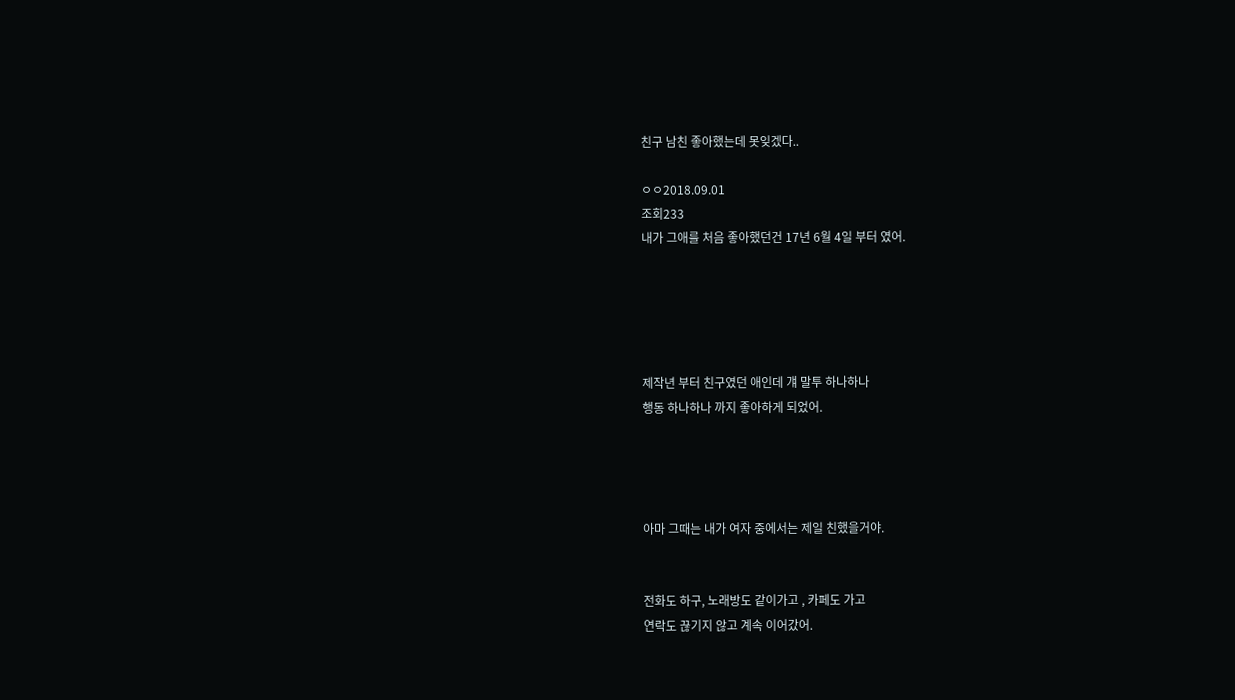친구 남친 좋아했는데 못잊겠다..

ㅇㅇ2018.09.01
조회233
내가 그애를 처음 좋아했던건 17년 6월 4일 부터 였어.





제작년 부터 친구였던 애인데 걔 말투 하나하나
행동 하나하나 까지 좋아하게 되었어.




아마 그때는 내가 여자 중에서는 제일 친했을거야.


전화도 하구, 노래방도 같이가고 , 카페도 가고
연락도 끊기지 않고 계속 이어갔어.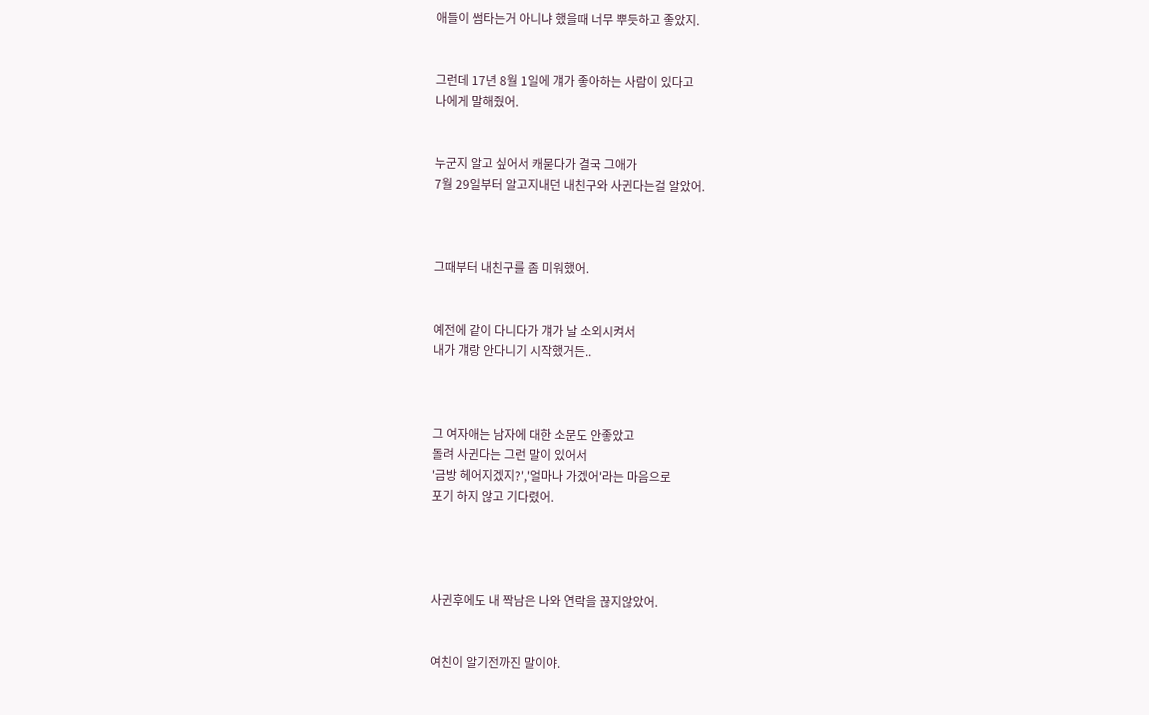애들이 썸타는거 아니냐 했을때 너무 뿌듯하고 좋았지.


그런데 17년 8월 1일에 걔가 좋아하는 사람이 있다고
나에게 말해줬어.


누군지 알고 싶어서 캐묻다가 결국 그애가
7월 29일부터 알고지내던 내친구와 사귄다는걸 알았어.



그때부터 내친구를 좀 미워했어.


예전에 같이 다니다가 걔가 날 소외시켜서
내가 걔랑 안다니기 시작했거든..



그 여자애는 남자에 대한 소문도 안좋았고
돌려 사귄다는 그런 말이 있어서
'금방 헤어지겠지?','얼마나 가겠어'라는 마음으로
포기 하지 않고 기다렸어.




사귄후에도 내 짝남은 나와 연락을 끊지않았어.


여친이 알기전까진 말이야.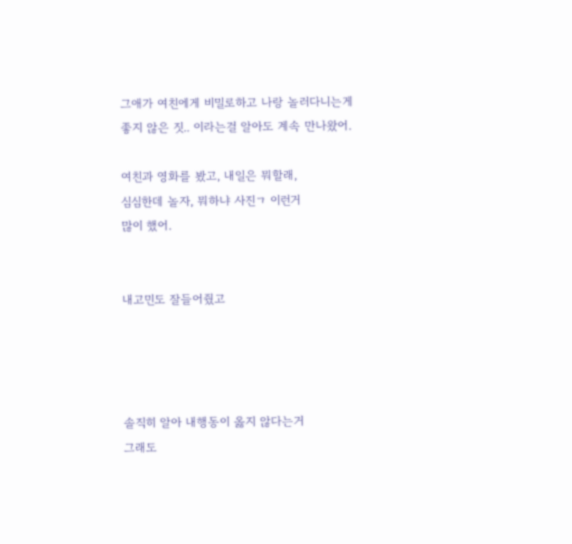그애가 여친에게 비밀로하고 나랑 놀러다니는게
좋지 않은 짓.. 이라는걸 알아도 계속 만나왔어.

여친과 영화를 봤고, 내일은 뭐할래,
심심한데 놀자, 뭐하냐 사진ㄱ 이런거
많이 했어.


내고민도 잘들어줬고




솔직히 알아 내행동이 옳지 않다는거
그래도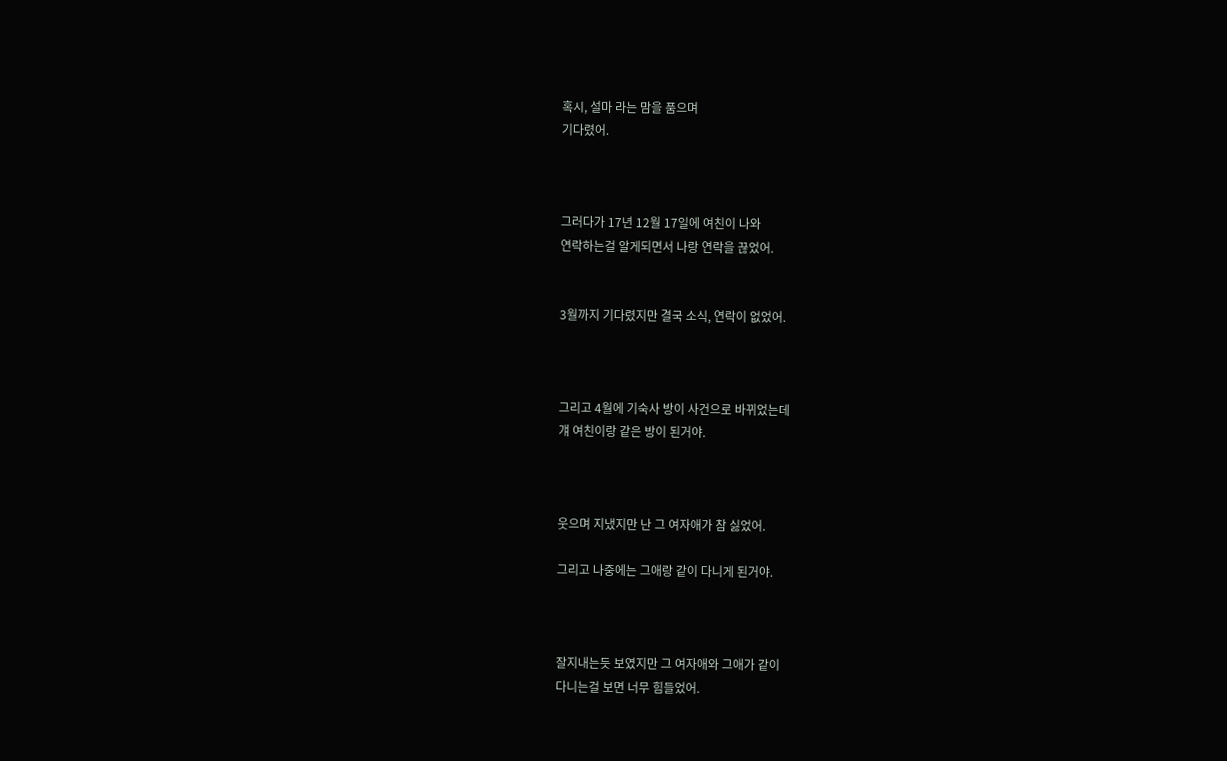혹시, 설마 라는 맘을 품으며
기다렸어.



그러다가 17년 12월 17일에 여친이 나와
연락하는걸 알게되면서 나랑 연락을 끊었어.


3월까지 기다렸지만 결국 소식, 연락이 없었어.



그리고 4월에 기숙사 방이 사건으로 바뀌었는데
걔 여친이랑 같은 방이 된거야.



웃으며 지냈지만 난 그 여자애가 참 싫었어.

그리고 나중에는 그애랑 같이 다니게 된거야.



잘지내는듯 보였지만 그 여자애와 그애가 같이
다니는걸 보면 너무 힘들었어.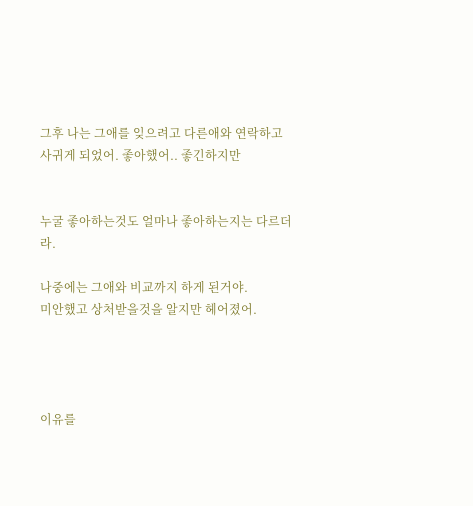그후 나는 그애를 잊으려고 다른애와 연락하고
사귀게 되었어. 좋아했어.. 좋긴하지만


누굴 좋아하는것도 얼마나 좋아하는지는 다르더라.

나중에는 그애와 비교까지 하게 된거야.
미안했고 상처받을것을 알지만 헤어졌어.




이유를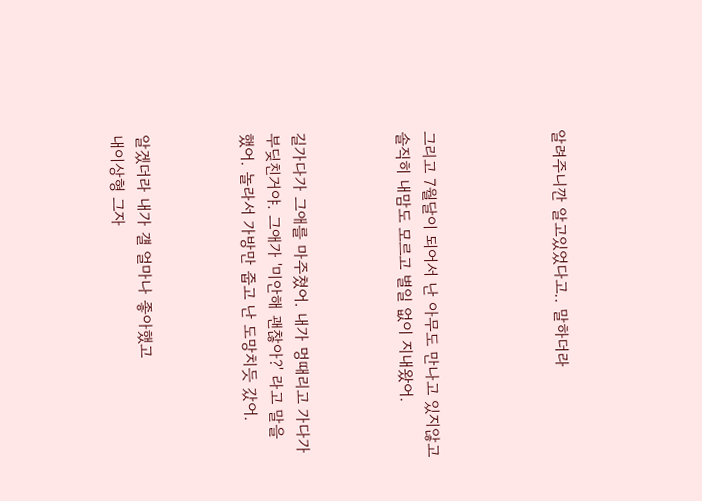알려주니깐 알고있었다고.. 말하더라




그리고 7월달이 되어서 난 아무도 만나고 있지않고
솔직히 내맘도 모르고 별일 없이 지내왔어.



길가다가 그애를 마주쳤어. 내가 멍때리고 가다가
부딪친거야. 그애가 '미안해 괜찮아?' 라고 말을
했어. 놀라서 가방만 줍고 난 도망치듯 갔어.



알겠더라 내가 걜 얼마나 좋아했고
내이상형 그자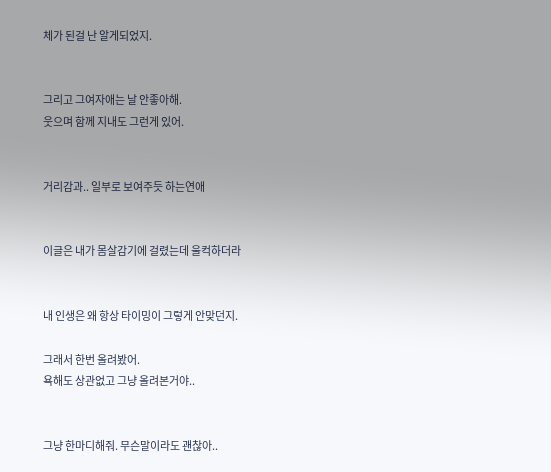체가 된걸 난 알게되었지.


그리고 그여자애는 날 안좋아해.
웃으며 함께 지내도 그런게 있어.


거리감과.. 일부로 보여주듯 하는연애


이글은 내가 몸살감기에 걸렸는데 울컥하더라


내 인생은 왜 항상 타이밍이 그렇게 안맞던지.

그래서 한번 올려봤어.
욕해도 상관없고 그냥 올려본거야..


그냥 한마디해줘. 무슨말이라도 괜찮아..